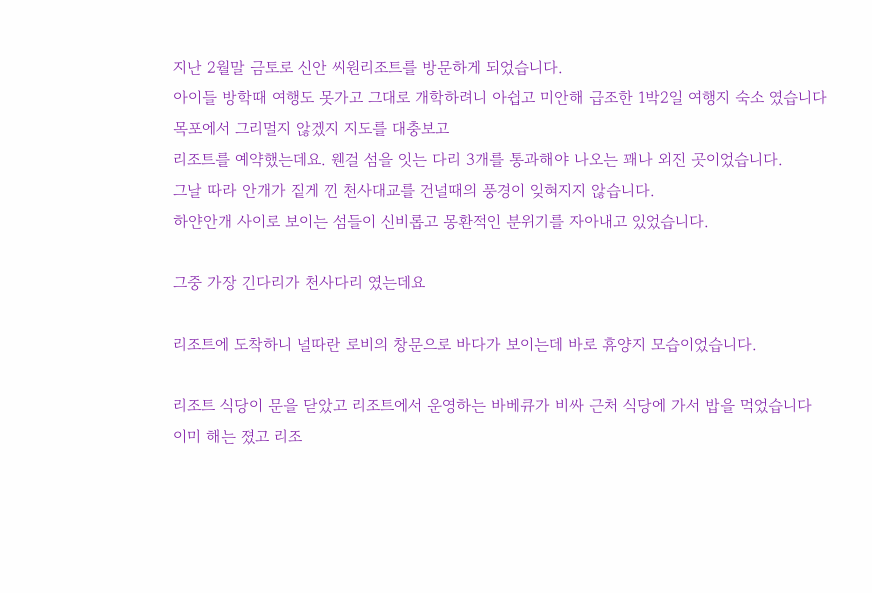지난 2월말 금토로 신안 씨원리조트를 방문하게 되었습니다.
아이들 방학때 여행도 못가고 그대로 개학하려니 아쉽고 미안해 급조한 1박2일 여행지 숙소 였습니다
목포에서 그리멀지 않겠지 지도를 대충보고
리조트를 예약했는데요. 웬걸 섬을 잇는 다리 3개를 통과해야 나오는 꽤나 외진 곳이었습니다.
그날 따라 안개가 짙게 낀 천사대교를 건널때의 풍경이 잊혀지지 않습니다.
하얀안개 사이로 보이는 섬들이 신비롭고 몽환적인 분위기를 자아내고 있었습니다.

그중 가장 긴다리가 천사다리 였는데요

리조트에 도착하니 널따란 로비의 창문으로 바다가 보이는데 바로 휴양지 모습이었습니다.

리조트 식당이 문을 닫았고 리조트에서 운영하는 바베큐가 비싸 근처 식당에 가서 밥을 먹었습니다
이미 해는 졌고 리조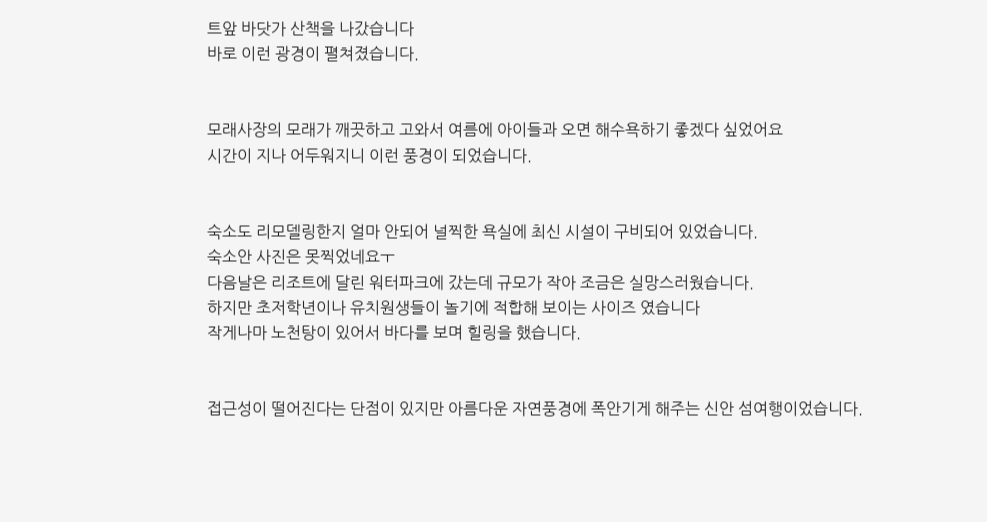트앞 바닷가 산책을 나갔습니다
바로 이런 광경이 펼쳐졌습니다.


모래사장의 모래가 깨끗하고 고와서 여름에 아이들과 오면 해수욕하기 좋겠다 싶었어요
시간이 지나 어두워지니 이런 풍경이 되었습니다.


숙소도 리모델링한지 얼마 안되어 널찍한 욕실에 최신 시설이 구비되어 있었습니다.
숙소안 사진은 못찍었네요ㅜ
다음날은 리조트에 달린 워터파크에 갔는데 규모가 작아 조금은 실망스러웠습니다.
하지만 초저학년이나 유치원생들이 놀기에 적합해 보이는 사이즈 였습니다
작게나마 노천탕이 있어서 바다를 보며 힐링을 했습니다.


접근성이 떨어진다는 단점이 있지만 아름다운 자연풍경에 폭안기게 해주는 신안 섬여행이었습니다.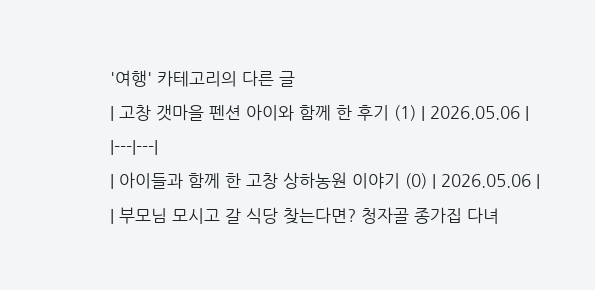'여행' 카테고리의 다른 글
| 고창 갯마을 펜션 아이와 함께 한 후기 (1) | 2026.05.06 |
|---|---|
| 아이들과 함께 한 고창 상하농원 이야기 (0) | 2026.05.06 |
| 부모님 모시고 갈 식당 찾는다면? 청자골 종가집 다녀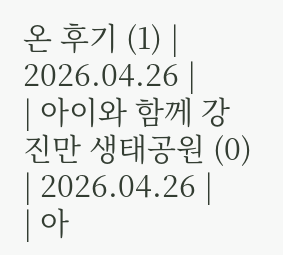온 후기 (1) | 2026.04.26 |
| 아이와 함께 강진만 생태공원 (0) | 2026.04.26 |
| 아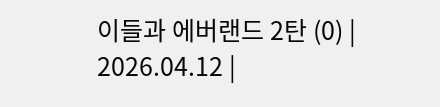이들과 에버랜드 2탄 (0) | 2026.04.12 |